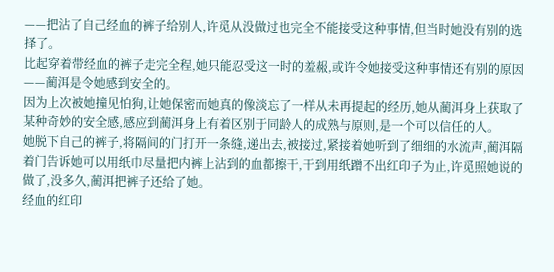——把沾了自己经血的裤子给别人,许觅从没做过也完全不能接受这种事情,但当时她没有别的选择了。
比起穿着带经血的裤子走完全程,她只能忍受这一时的羞赧,或许令她接受这种事情还有别的原因——蔺洱是令她感到安全的。
因为上次被她撞见怕狗,让她保密而她真的像淡忘了一样从未再提起的经历,她从蔺洱身上获取了某种奇妙的安全感,感应到蔺洱身上有着区别于同龄人的成熟与原则,是一个可以信任的人。
她脱下自己的裤子,将隔间的门打开一条缝,递出去,被接过,紧接着她听到了细细的水流声,蔺洱隔着门告诉她可以用纸巾尽量把内裤上沾到的血都擦干,干到用纸蹭不出红印子为止,许觅照她说的做了,没多久,蔺洱把裤子还给了她。
经血的红印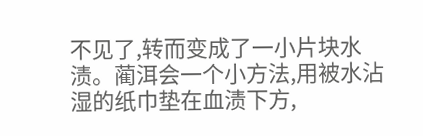不见了,转而变成了一小片块水渍。蔺洱会一个小方法,用被水沾湿的纸巾垫在血渍下方,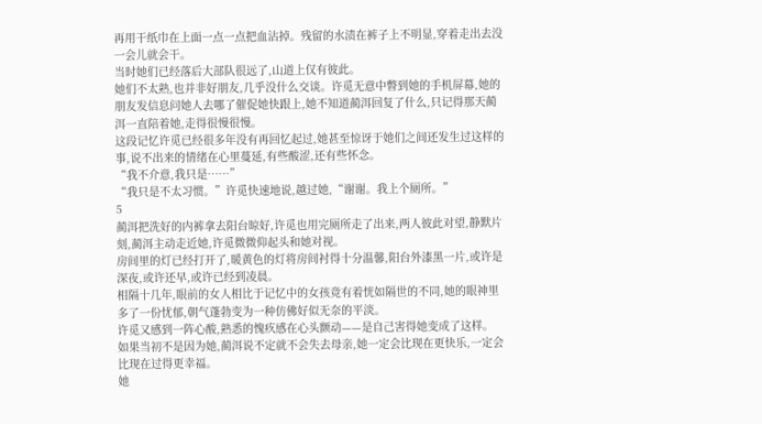再用干纸巾在上面一点一点把血沾掉。残留的水渍在裤子上不明显,穿着走出去没一会儿就会干。
当时她们已经落后大部队很远了,山道上仅有彼此。
她们不太熟,也并非好朋友,几乎没什么交谈。许觅无意中瞥到她的手机屏幕,她的朋友发信息问她人去哪了催促她快跟上,她不知道蔺洱回复了什么,只记得那天蔺洱一直陪着她,走得很慢很慢。
这段记忆许觅已经很多年没有再回忆起过,她甚至惊讶于她们之间还发生过这样的事,说不出来的情绪在心里蔓延,有些酸涩,还有些怀念。
“我不介意,我只是……”
“我只是不太习惯。”许觅快速地说,越过她,“谢谢。我上个厕所。”
5
蔺洱把洗好的内裤拿去阳台晾好,许觅也用完厕所走了出来,两人彼此对望,静默片刻,蔺洱主动走近她,许觅微微仰起头和她对视。
房间里的灯已经打开了,暖黄色的灯将房间衬得十分温馨,阳台外漆黑一片,或许是深夜,或许还早,或许已经到凌晨。
相隔十几年,眼前的女人相比于记忆中的女孩竟有着恍如隔世的不同,她的眼神里多了一份忧郁,朝气蓬勃变为一种仿佛好似无奈的平淡。
许觅又感到一阵心酸,熟悉的愧疚感在心头颤动——是自己害得她变成了这样。
如果当初不是因为她,蔺洱说不定就不会失去母亲,她一定会比现在更快乐,一定会比现在过得更幸福。
她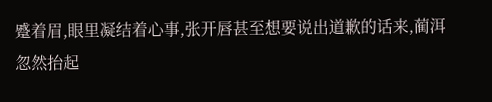蹙着眉,眼里凝结着心事,张开唇甚至想要说出道歉的话来,蔺洱忽然抬起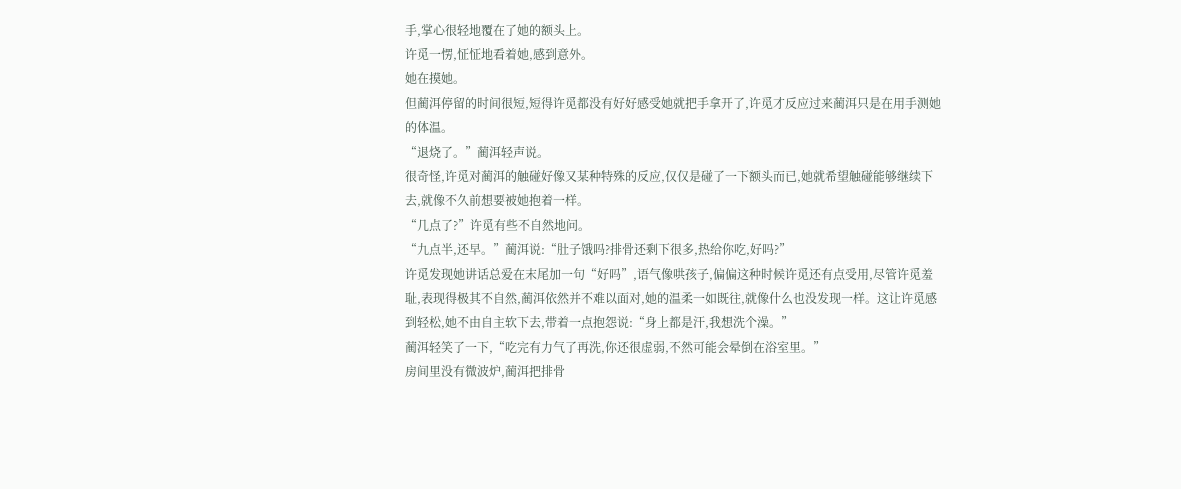手,掌心很轻地覆在了她的额头上。
许觅一愣,怔怔地看着她,感到意外。
她在摸她。
但蔺洱停留的时间很短,短得许觅都没有好好感受她就把手拿开了,许觅才反应过来蔺洱只是在用手测她的体温。
“退烧了。”蔺洱轻声说。
很奇怪,许觅对蔺洱的触碰好像又某种特殊的反应,仅仅是碰了一下额头而已,她就希望触碰能够继续下去,就像不久前想要被她抱着一样。
“几点了?”许觅有些不自然地问。
“九点半,还早。”蔺洱说:“肚子饿吗?排骨还剩下很多,热给你吃,好吗?”
许觅发现她讲话总爱在末尾加一句“好吗”,语气像哄孩子,偏偏这种时候许觅还有点受用,尽管许觅羞耻,表现得极其不自然,蔺洱依然并不难以面对,她的温柔一如既往,就像什么也没发现一样。这让许觅感到轻松,她不由自主软下去,带着一点抱怨说:“身上都是汗,我想洗个澡。”
蔺洱轻笑了一下,“吃完有力气了再洗,你还很虚弱,不然可能会晕倒在浴室里。”
房间里没有微波炉,蔺洱把排骨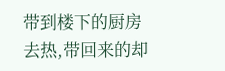带到楼下的厨房去热,带回来的却